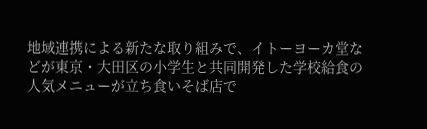地域連携による新たな取り組みで、イトーヨーカ堂などが東京・大田区の小学生と共同開発した学校給食の人気メニューが立ち食いそば店で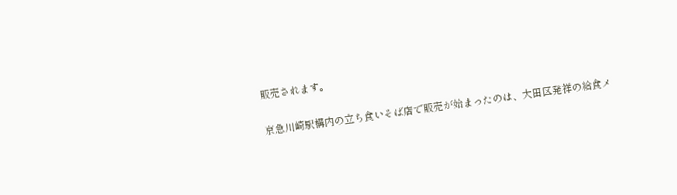販売されます。

京急川崎駅構内の立ち食いそば店で販売が始まったのは、大田区発祥の給食メ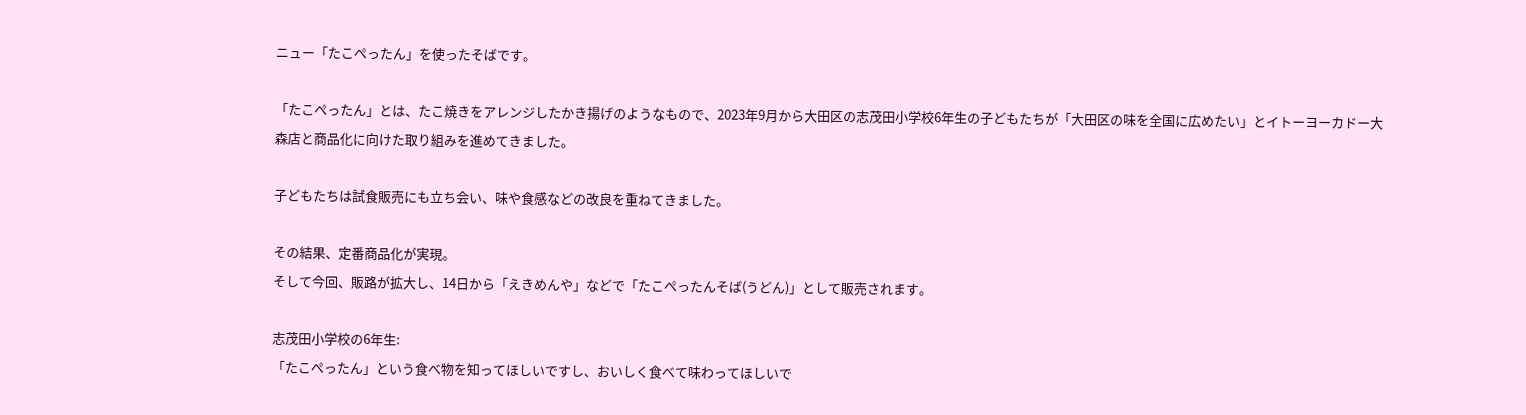ニュー「たこぺったん」を使ったそばです。

「たこぺったん」とは、たこ焼きをアレンジしたかき揚げのようなもので、2023年9月から大田区の志茂田小学校6年生の子どもたちが「大田区の味を全国に広めたい」とイトーヨーカドー大森店と商品化に向けた取り組みを進めてきました。

子どもたちは試食販売にも立ち会い、味や食感などの改良を重ねてきました。

その結果、定番商品化が実現。
そして今回、販路が拡大し、14日から「えきめんや」などで「たこぺったんそば(うどん)」として販売されます。

志茂田小学校の6年生:
「たこぺったん」という食べ物を知ってほしいですし、おいしく食べて味わってほしいで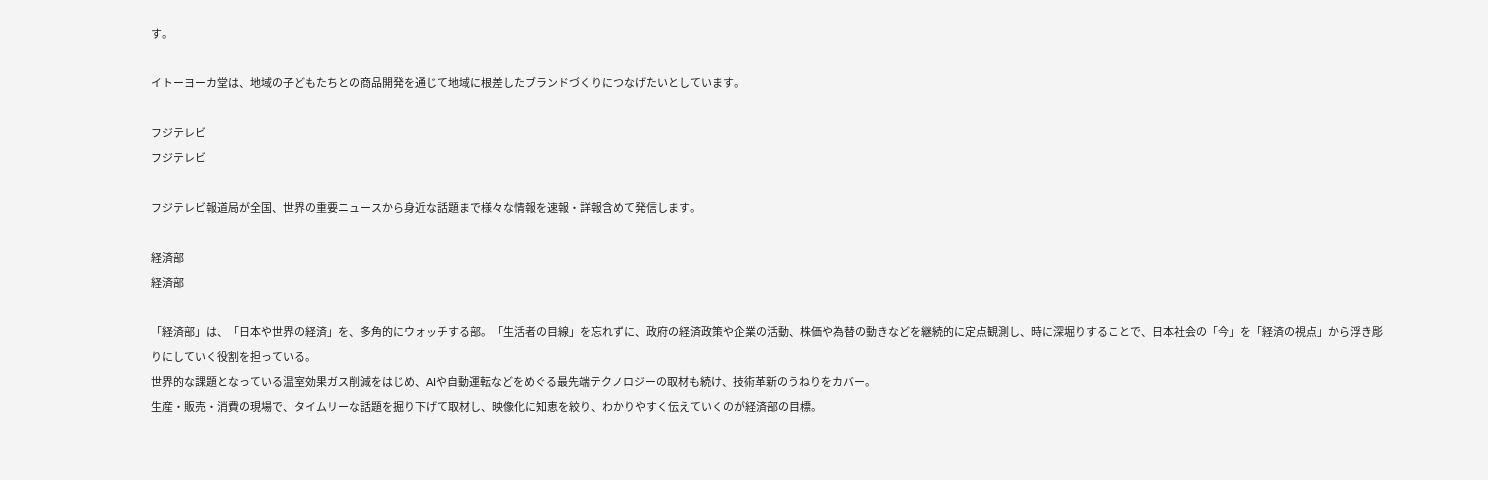す。

イトーヨーカ堂は、地域の子どもたちとの商品開発を通じて地域に根差したブランドづくりにつなげたいとしています。

フジテレビ
フジテレビ

フジテレビ報道局が全国、世界の重要ニュースから身近な話題まで様々な情報を速報・詳報含めて発信します。

経済部
経済部

「経済部」は、「日本や世界の経済」を、多角的にウォッチする部。「生活者の目線」を忘れずに、政府の経済政策や企業の活動、株価や為替の動きなどを継続的に定点観測し、時に深堀りすることで、日本社会の「今」を「経済の視点」から浮き彫りにしていく役割を担っている。
世界的な課題となっている温室効果ガス削減をはじめ、AIや自動運転などをめぐる最先端テクノロジーの取材も続け、技術革新のうねりをカバー。
生産・販売・消費の現場で、タイムリーな話題を掘り下げて取材し、映像化に知恵を絞り、わかりやすく伝えていくのが経済部の目標。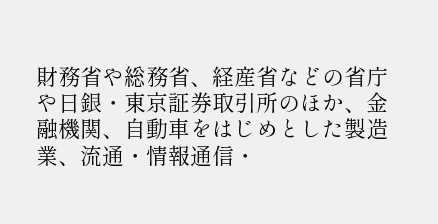財務省や総務省、経産省などの省庁や日銀・東京証券取引所のほか、金融機関、自動車をはじめとした製造業、流通・情報通信・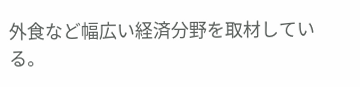外食など幅広い経済分野を取材している。